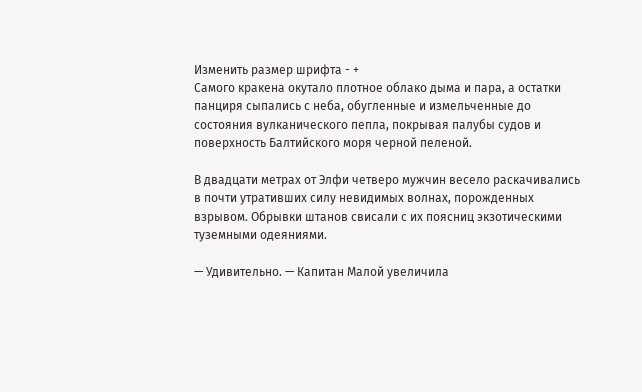Изменить размер шрифта - +
Самого кракена окутало плотное облако дыма и пара, а остатки панциря сыпались с неба, обугленные и измельченные до состояния вулканического пепла, покрывая палубы судов и поверхность Балтийского моря черной пеленой.

В двадцати метрах от Элфи четверо мужчин весело раскачивались в почти утративших силу невидимых волнах, порожденных взрывом. Обрывки штанов свисали с их поясниц экзотическими туземными одеяниями.

— Удивительно. — Капитан Малой увеличила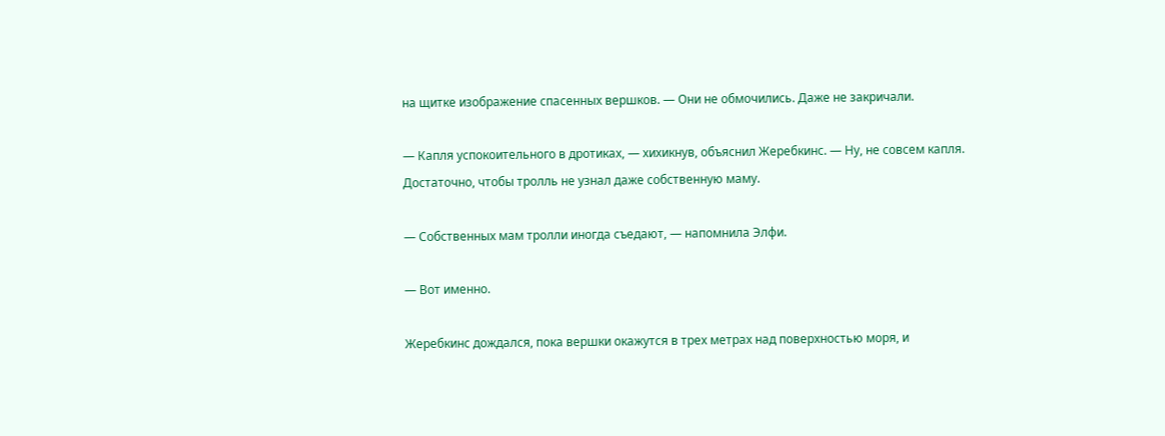на щитке изображение спасенных вершков. — Они не обмочились. Даже не закричали.

— Капля успокоительного в дротиках, — хихикнув, объяснил Жеребкинс. — Ну, не совсем капля. Достаточно, чтобы тролль не узнал даже собственную маму.

— Собственных мам тролли иногда съедают, — напомнила Элфи.

— Вот именно.

Жеребкинс дождался, пока вершки окажутся в трех метрах над поверхностью моря, и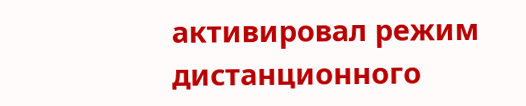активировал режим дистанционного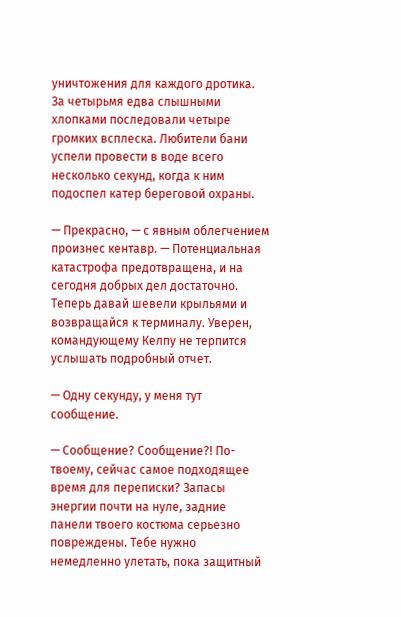уничтожения для каждого дротика. За четырьмя едва слышными хлопками последовали четыре громких всплеска. Любители бани успели провести в воде всего несколько секунд, когда к ним подоспел катер береговой охраны.

— Прекрасно, — с явным облегчением произнес кентавр. — Потенциальная катастрофа предотвращена, и на сегодня добрых дел достаточно. Теперь давай шевели крыльями и возвращайся к терминалу. Уверен, командующему Келпу не терпится услышать подробный отчет.

— Одну секунду, у меня тут сообщение.

— Сообщение? Сообщение?! По-твоему, сейчас самое подходящее время для переписки? Запасы энергии почти на нуле, задние панели твоего костюма серьезно повреждены. Тебе нужно немедленно улетать, пока защитный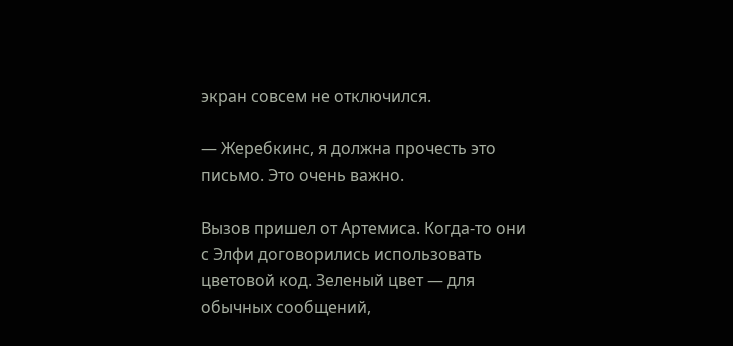экран совсем не отключился.

— Жеребкинс, я должна прочесть это письмо. Это очень важно.

Вызов пришел от Артемиса. Когда-то они с Элфи договорились использовать цветовой код. Зеленый цвет — для обычных сообщений,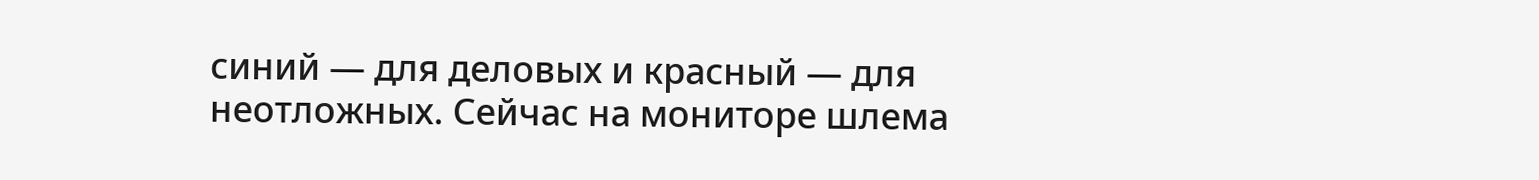синий — для деловых и красный — для неотложных. Сейчас на мониторе шлема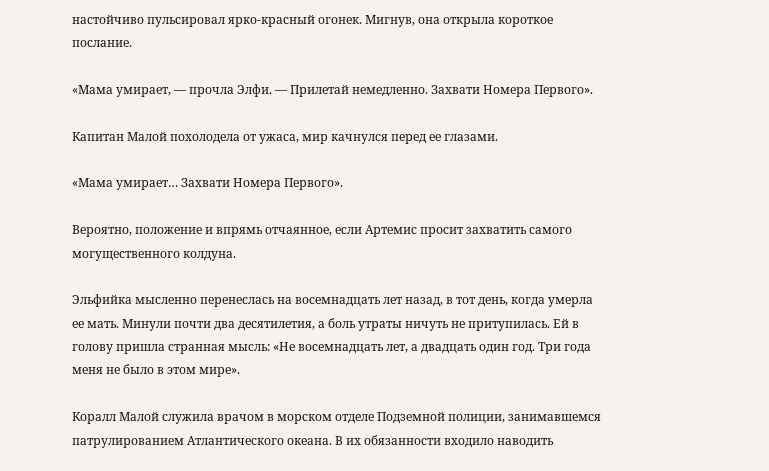настойчиво пульсировал ярко-красный огонек. Мигнув, она открыла короткое послание.

«Мама умирает, — прочла Элфи. — Прилетай немедленно. Захвати Номера Первого».

Капитан Малой похолодела от ужаса, мир качнулся перед ее глазами.

«Мама умирает… Захвати Номера Первого».

Вероятно, положение и впрямь отчаянное, если Артемис просит захватить самого могущественного колдуна.

Эльфийка мысленно перенеслась на восемнадцать лет назад, в тот день, когда умерла ее мать. Минули почти два десятилетия, а боль утраты ничуть не притупилась. Ей в голову пришла странная мысль: «Не восемнадцать лет, а двадцать один год. Три года меня не было в этом мире».

Коралл Малой служила врачом в морском отделе Подземной полиции, занимавшемся патрулированием Атлантического океана. В их обязанности входило наводить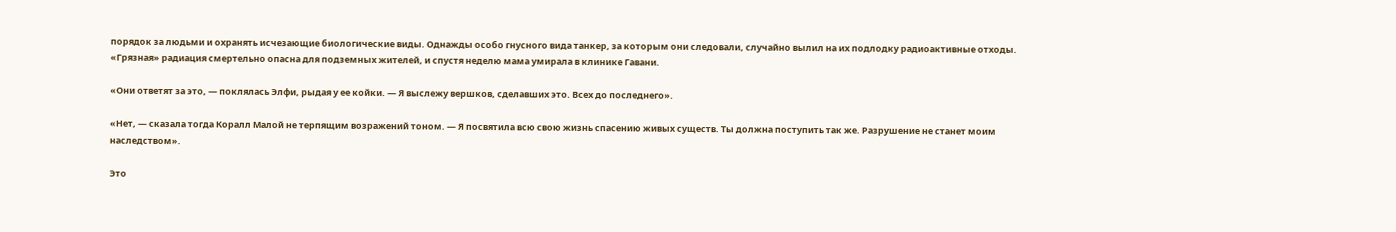порядок за людьми и охранять исчезающие биологические виды. Однажды особо гнусного вида танкер, за которым они следовали, случайно вылил на их подлодку радиоактивные отходы. «Грязная» радиация смертельно опасна для подземных жителей, и спустя неделю мама умирала в клинике Гавани.

«Они ответят за это, — поклялась Элфи, рыдая у ее койки. — Я выслежу вершков, сделавших это. Всех до последнего».

«Нет, — сказала тогда Коралл Малой не терпящим возражений тоном. — Я посвятила всю свою жизнь спасению живых существ. Ты должна поступить так же. Разрушение не станет моим наследством».

Это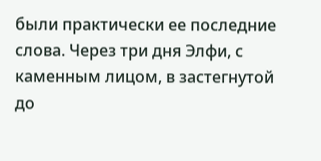были практически ее последние слова. Через три дня Элфи, с каменным лицом, в застегнутой до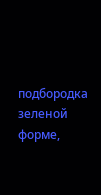подбородка зеленой форме,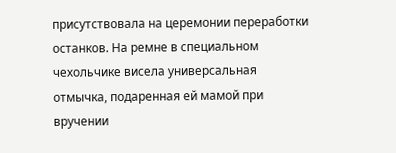присутствовала на церемонии переработки останков. На ремне в специальном чехольчике висела универсальная отмычка, подаренная ей мамой при вручении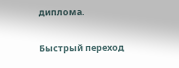диплома.

Быстрый переход